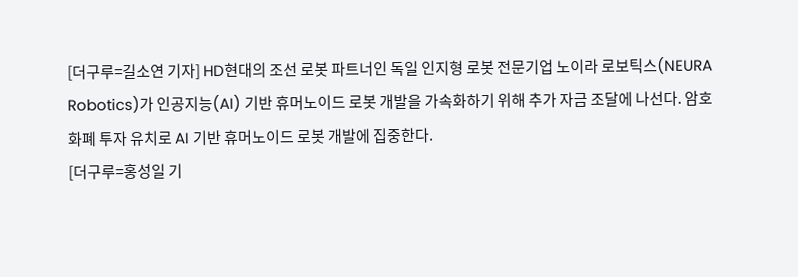[더구루=길소연 기자] HD현대의 조선 로봇 파트너인 독일 인지형 로봇 전문기업 노이라 로보틱스(NEURA Robotics)가 인공지능(AI) 기반 휴머노이드 로봇 개발을 가속화하기 위해 추가 자금 조달에 나선다. 암호화폐 투자 유치로 AI 기반 휴머노이드 로봇 개발에 집중한다.
[더구루=홍성일 기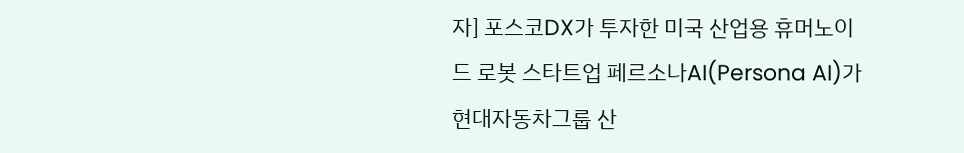자] 포스코DX가 투자한 미국 산업용 휴머노이드 로봇 스타트업 페르소나AI(Persona AI)가 현대자동차그룹 산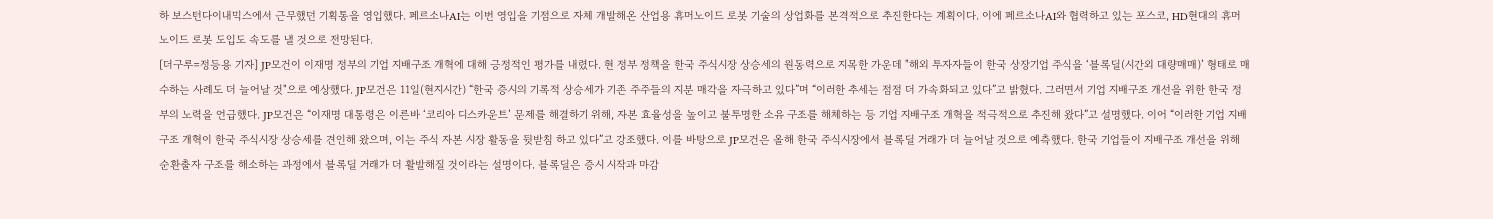하 보스턴다이내믹스에서 근무했던 기획통을 영입했다. 페르소나AI는 이번 영입을 기점으로 자체 개발해온 산업용 휴머노이드 로봇 기술의 상업화를 본격적으로 추진한다는 계획이다. 이에 페르소나AI와 협력하고 있는 포스코, HD현대의 휴머노이드 로봇 도입도 속도를 낼 것으로 전망된다.
[더구루=정등용 기자] JP모건이 이재명 정부의 기업 지배구조 개혁에 대해 긍정적인 평가를 내렸다. 현 정부 정책을 한국 주식시장 상승세의 원동력으로 지목한 가운데 "해외 투자자들이 한국 상장기업 주식을 ‘블록딜(시간외 대량매매)’ 형태로 매수하는 사례도 더 늘어날 것"으로 예상했다. JP모건은 11일(현지시간) “한국 증시의 기록적 상승세가 기존 주주들의 지분 매각을 자극하고 있다”며 “이러한 추세는 점점 더 가속화되고 있다”고 밝혔다. 그러면서 기업 지배구조 개선을 위한 한국 정부의 노력을 언급했다. JP모건은 “이재명 대통령은 이른바 ‘코리아 디스카운트’ 문제를 해결하기 위해, 자본 효율성을 높이고 불투명한 소유 구조를 해체하는 등 기업 지배구조 개혁을 적극적으로 추진해 왔다”고 설명했다. 이어 “이러한 기업 지배구조 개혁이 한국 주식시장 상승세를 견인해 왔으며, 이는 주식 자본 시장 활동을 뒷받침 하고 있다”고 강조했다. 이를 바탕으로 JP모건은 올해 한국 주식시장에서 블록딜 거래가 더 늘어날 것으로 예측했다. 한국 기업들이 지배구조 개선을 위해 순환출자 구조를 해소하는 과정에서 블록딜 거래가 더 활발해질 것이라는 설명이다. 블록딜은 증시 시작과 마감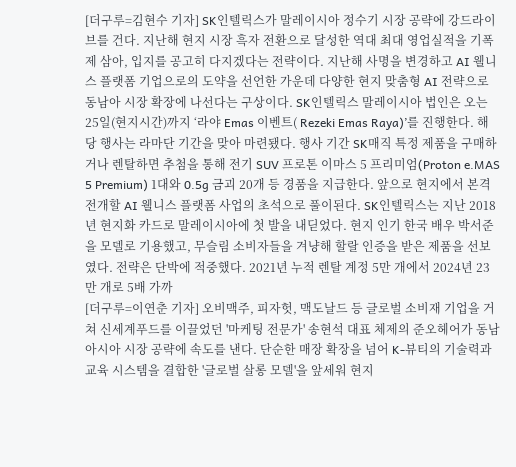[더구루=김현수 기자] SK인텔릭스가 말레이시아 정수기 시장 공략에 강드라이브를 건다. 지난해 현지 시장 흑자 전환으로 달성한 역대 최대 영업실적을 기폭제 삼아, 입지를 공고히 다지겠다는 전략이다. 지난해 사명을 변경하고 AI 웰니스 플랫폼 기업으로의 도약을 선언한 가운데 다양한 현지 맞춤형 AI 전략으로 동남아 시장 확장에 나선다는 구상이다. SK인텔릭스 말레이시아 법인은 오는 25일(현지시간)까지 ‘라야 Emas 이벤트( Rezeki Emas Raya)’를 진행한다. 해당 행사는 라마단 기간을 맞아 마련됐다. 행사 기간 SK매직 특정 제품을 구매하거나 렌탈하면 추첨을 통해 전기 SUV 프로톤 이마스 5 프리미엄(Proton e.MAS 5 Premium) 1대와 0.5g 금괴 20개 등 경품을 지급한다. 앞으로 현지에서 본격 전개할 AI 웰니스 플랫폼 사업의 초석으로 풀이된다. SK인텔릭스는 지난 2018년 현지화 카드로 말레이시아에 첫 발을 내딛었다. 현지 인기 한국 배우 박서준을 모델로 기용했고, 무슬림 소비자들을 겨냥해 할랄 인증을 받은 제품을 선보였다. 전략은 단박에 적중했다. 2021년 누적 렌탈 계정 5만 개에서 2024년 23만 개로 5배 가까
[더구루=이연춘 기자] 오비맥주, 피자헛, 맥도날드 등 글로벌 소비재 기업을 거쳐 신세계푸드를 이끌었던 '마케팅 전문가' 송현석 대표 체제의 준오헤어가 동남아시아 시장 공략에 속도를 낸다. 단순한 매장 확장을 넘어 K-뷰티의 기술력과 교육 시스템을 결합한 '글로벌 살롱 모델'을 앞세워 현지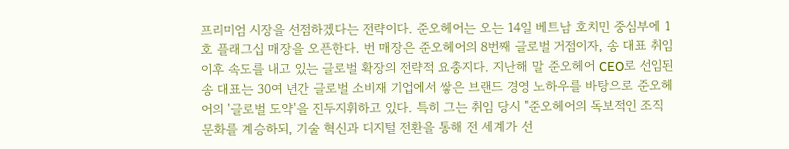프리미엄 시장을 선점하겠다는 전략이다. 준오헤어는 오는 14일 베트남 호치민 중심부에 1호 플래그십 매장을 오픈한다. 번 매장은 준오헤어의 8번째 글로벌 거점이자, 송 대표 취임 이후 속도를 내고 있는 글로벌 확장의 전략적 요충지다. 지난해 말 준오헤어 CEO로 선임된 송 대표는 30여 년간 글로벌 소비재 기업에서 쌓은 브랜드 경영 노하우를 바탕으로 준오헤어의 '글로벌 도약'을 진두지휘하고 있다. 특히 그는 취임 당시 "준오헤어의 독보적인 조직 문화를 계승하되, 기술 혁신과 디지털 전환을 통해 전 세계가 선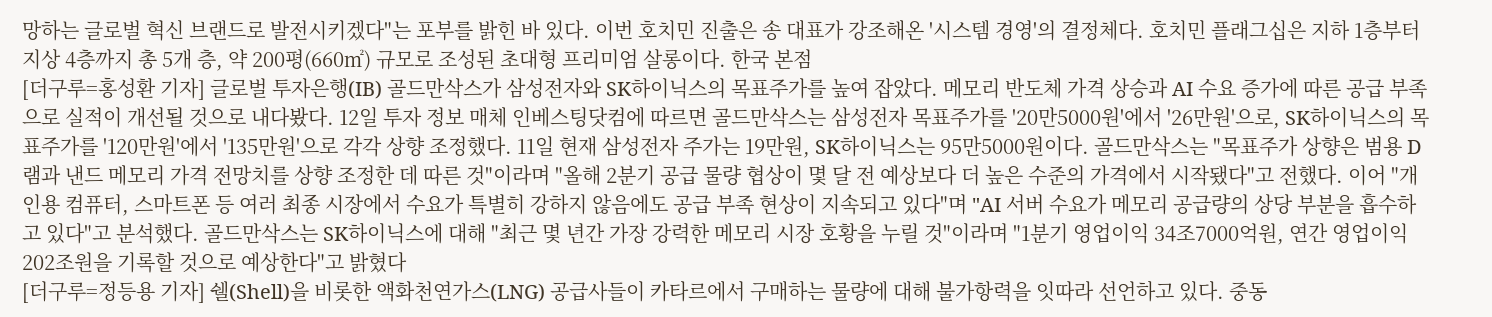망하는 글로벌 혁신 브랜드로 발전시키겠다"는 포부를 밝힌 바 있다. 이번 호치민 진출은 송 대표가 강조해온 '시스템 경영'의 결정체다. 호치민 플래그십은 지하 1층부터 지상 4층까지 총 5개 층, 약 200평(660㎡) 규모로 조성된 초대형 프리미엄 살롱이다. 한국 본점
[더구루=홍성환 기자] 글로벌 투자은행(IB) 골드만삭스가 삼성전자와 SK하이닉스의 목표주가를 높여 잡았다. 메모리 반도체 가격 상승과 AI 수요 증가에 따른 공급 부족으로 실적이 개선될 것으로 내다봤다. 12일 투자 정보 매체 인베스팅닷컴에 따르면 골드만삭스는 삼성전자 목표주가를 '20만5000원'에서 '26만원'으로, SK하이닉스의 목표주가를 '120만원'에서 '135만원'으로 각각 상향 조정했다. 11일 현재 삼성전자 주가는 19만원, SK하이닉스는 95만5000원이다. 골드만삭스는 "목표주가 상향은 범용 D램과 낸드 메모리 가격 전망치를 상향 조정한 데 따른 것"이라며 "올해 2분기 공급 물량 협상이 몇 달 전 예상보다 더 높은 수준의 가격에서 시작됐다"고 전했다. 이어 "개인용 컴퓨터, 스마트폰 등 여러 최종 시장에서 수요가 특별히 강하지 않음에도 공급 부족 현상이 지속되고 있다"며 "AI 서버 수요가 메모리 공급량의 상당 부분을 흡수하고 있다"고 분석했다. 골드만삭스는 SK하이닉스에 대해 "최근 몇 년간 가장 강력한 메모리 시장 호황을 누릴 것"이라며 "1분기 영업이익 34조7000억원, 연간 영업이익 202조원을 기록할 것으로 예상한다"고 밝혔다
[더구루=정등용 기자] 쉘(Shell)을 비롯한 액화천연가스(LNG) 공급사들이 카타르에서 구매하는 물량에 대해 불가항력을 잇따라 선언하고 있다. 중동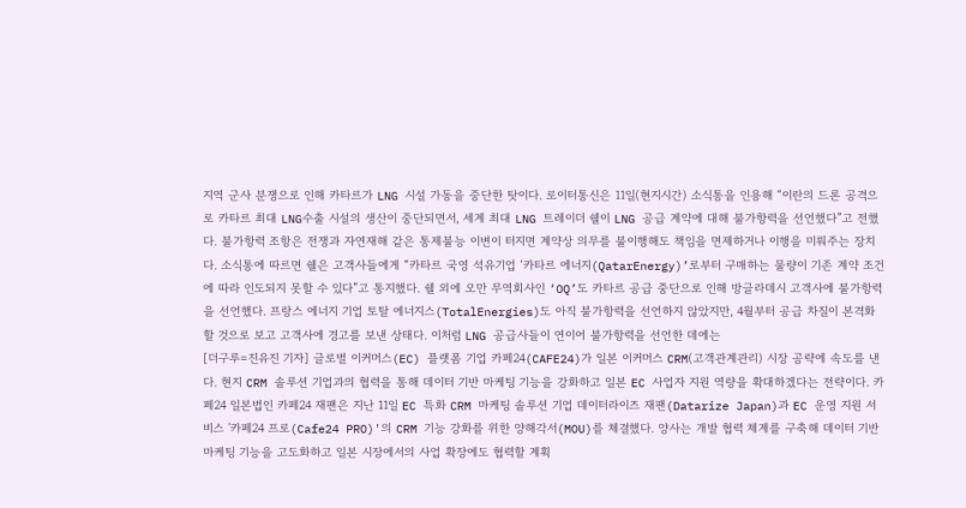지역 군사 분쟁으로 인해 카타르가 LNG 시설 가동을 중단한 탓이다. 로이터통신은 11일(현지시간) 소식통을 인용해 “이란의 드론 공격으로 카타르 최대 LNG수출 시설의 생산이 중단되면서, 세계 최대 LNG 트레이더 쉘이 LNG 공급 계약에 대해 불가항력을 선언했다”고 전했다. 불가항력 조항은 전쟁과 자연재해 같은 통제불능 이변이 터지면 계약상 의무를 불이행해도 책임을 면제하거나 이행을 미뤄주는 장치다. 소식통에 따르면 쉘은 고객사들에게 “카타르 국영 석유기업 ‘카타르 에너지(QatarEnergy)’로부터 구매하는 물량이 기존 계약 조건에 따라 인도되지 못할 수 있다”고 통지했다. 쉘 외에 오만 무역회사인 ‘OQ’도 카타르 공급 중단으로 인해 방글라데시 고객사에 불가항력을 선언했다. 프랑스 에너지 기업 토탈 에너지스(TotalEnergies)도 아직 불가항력을 선언하지 않았지만, 4월부터 공급 차질이 본격화 할 것으로 보고 고객사에 경고를 보낸 상태다. 이처럼 LNG 공급사들이 연이어 불가항력을 선언한 데에는
[더구루=진유진 기자] 글로벌 이커머스(EC) 플랫폼 기업 카페24(CAFE24)가 일본 이커머스 CRM(고객관계관리) 시장 공략에 속도를 낸다. 현지 CRM 솔루션 기업과의 협력을 통해 데이터 기반 마케팅 기능을 강화하고 일본 EC 사업자 지원 역량을 확대하겠다는 전략이다. 카페24 일본법인 카페24 재팬은 지난 11일 EC 특화 CRM 마케팅 솔루션 기업 데이터라이즈 재팬(Datarize Japan)과 EC 운영 지원 서비스 '카페24 프로(Cafe24 PRO)'의 CRM 기능 강화를 위한 양해각서(MOU)를 체결했다. 양사는 개발 협력 체계를 구축해 데이터 기반 마케팅 기능을 고도화하고 일본 시장에서의 사업 확장에도 협력할 계획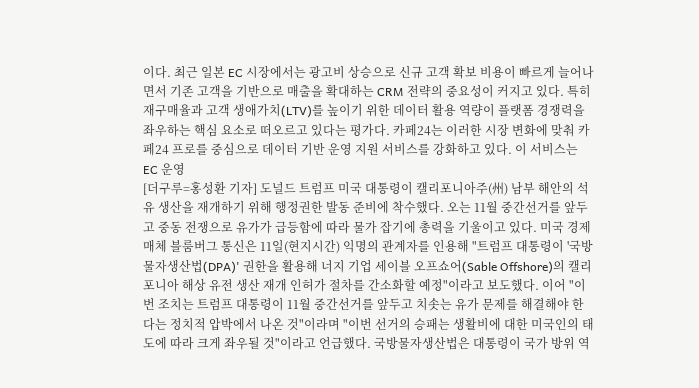이다. 최근 일본 EC 시장에서는 광고비 상승으로 신규 고객 확보 비용이 빠르게 늘어나면서 기존 고객을 기반으로 매출을 확대하는 CRM 전략의 중요성이 커지고 있다. 특히 재구매율과 고객 생애가치(LTV)를 높이기 위한 데이터 활용 역량이 플랫폼 경쟁력을 좌우하는 핵심 요소로 떠오르고 있다는 평가다. 카페24는 이러한 시장 변화에 맞춰 카페24 프로를 중심으로 데이터 기반 운영 지원 서비스를 강화하고 있다. 이 서비스는 EC 운영
[더구루=홍성환 기자] 도널드 트럼프 미국 대통령이 캘리포니아주(州) 남부 해안의 석유 생산을 재개하기 위해 행정권한 발동 준비에 착수했다. 오는 11월 중간선거를 앞두고 중동 전쟁으로 유가가 급등함에 따라 물가 잡기에 총력을 기울이고 있다. 미국 경제매체 블룸버그 통신은 11일(현지시간) 익명의 관계자를 인용해 "트럼프 대통령이 '국방물자생산법(DPA)' 권한을 활용해 너지 기업 세이블 오프쇼어(Sable Offshore)의 캘리포니아 해상 유전 생산 재개 인허가 절차를 간소화할 예정"이라고 보도했다. 이어 "이번 조치는 트럼프 대통령이 11월 중간선거를 앞두고 치솟는 유가 문제를 해결해야 한다는 정치적 압박에서 나온 것"이라며 "이번 선거의 승패는 생활비에 대한 미국인의 태도에 따라 크게 좌우될 것"이라고 언급했다. 국방물자생산법은 대통령이 국가 방위 역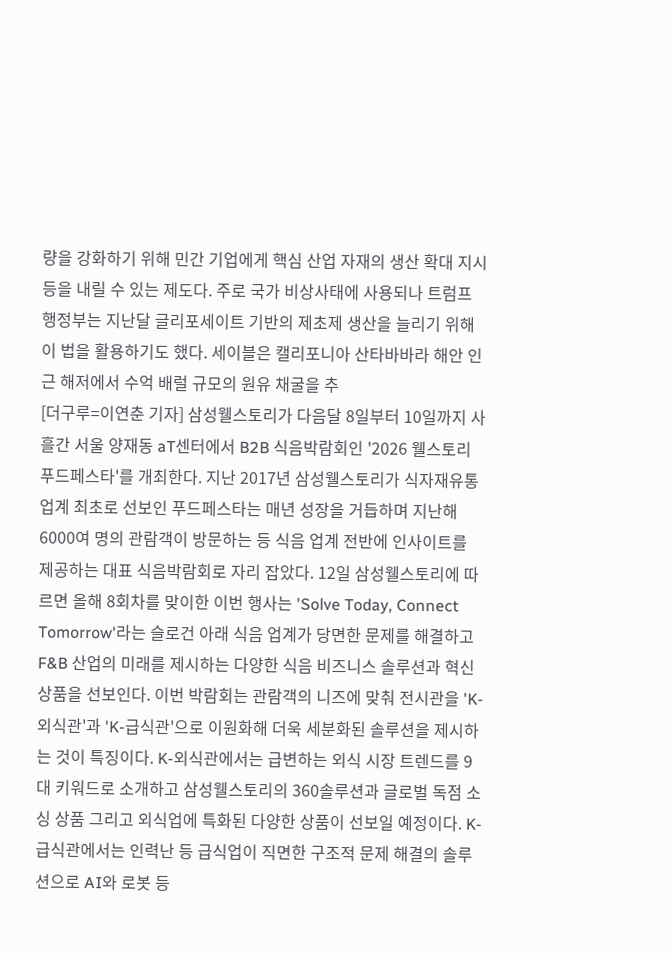량을 강화하기 위해 민간 기업에게 핵심 산업 자재의 생산 확대 지시 등을 내릴 수 있는 제도다. 주로 국가 비상사태에 사용되나 트럼프 행정부는 지난달 글리포세이트 기반의 제초제 생산을 늘리기 위해 이 법을 활용하기도 했다. 세이블은 캘리포니아 산타바바라 해안 인근 해저에서 수억 배럴 규모의 원유 채굴을 추
[더구루=이연춘 기자] 삼성웰스토리가 다음달 8일부터 10일까지 사흘간 서울 양재동 aT센터에서 B2B 식음박람회인 '2026 웰스토리 푸드페스타'를 개최한다. 지난 2017년 삼성웰스토리가 식자재유통 업계 최초로 선보인 푸드페스타는 매년 성장을 거듭하며 지난해 6000여 명의 관람객이 방문하는 등 식음 업계 전반에 인사이트를 제공하는 대표 식음박람회로 자리 잡았다. 12일 삼성웰스토리에 따르면 올해 8회차를 맞이한 이번 행사는 'Solve Today, Connect Tomorrow'라는 슬로건 아래 식음 업계가 당면한 문제를 해결하고 F&B 산업의 미래를 제시하는 다양한 식음 비즈니스 솔루션과 혁신 상품을 선보인다. 이번 박람회는 관람객의 니즈에 맞춰 전시관을 'K-외식관'과 'K-급식관'으로 이원화해 더욱 세분화된 솔루션을 제시하는 것이 특징이다. K-외식관에서는 급변하는 외식 시장 트렌드를 9대 키워드로 소개하고 삼성웰스토리의 360솔루션과 글로벌 독점 소싱 상품 그리고 외식업에 특화된 다양한 상품이 선보일 예정이다. K-급식관에서는 인력난 등 급식업이 직면한 구조적 문제 해결의 솔루션으로 AI와 로봇 등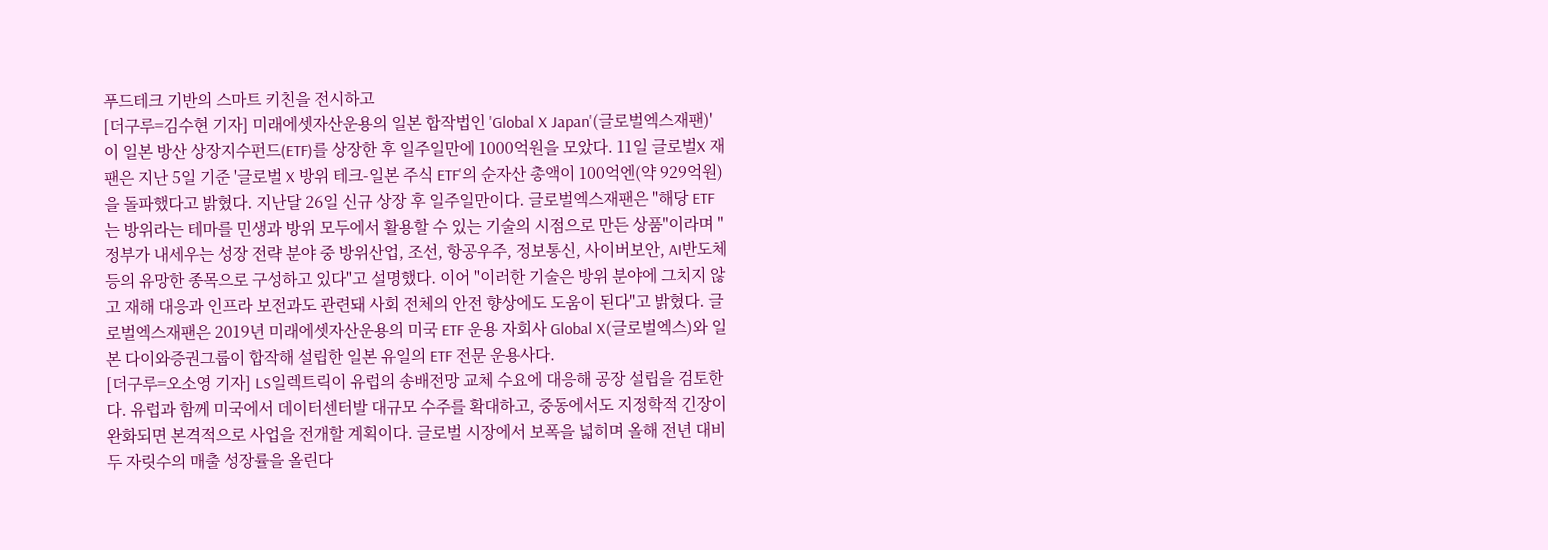푸드테크 기반의 스마트 키친을 전시하고
[더구루=김수현 기자] 미래에셋자산운용의 일본 합작법인 'Global X Japan'(글로벌엑스재팬)'이 일본 방산 상장지수펀드(ETF)를 상장한 후 일주일만에 1000억원을 모았다. 11일 글로벌X 재팬은 지난 5일 기준 '글로벌 X 방위 테크-일본 주식 ETF'의 순자산 총액이 100억엔(약 929억원)을 돌파했다고 밝혔다. 지난달 26일 신규 상장 후 일주일만이다. 글로벌엑스재팬은 "해당 ETF는 방위라는 테마를 민생과 방위 모두에서 활용할 수 있는 기술의 시점으로 만든 상품"이라며 "정부가 내세우는 성장 전략 분야 중 방위산업, 조선, 항공우주, 정보통신, 사이버보안, AI반도체 등의 유망한 종목으로 구성하고 있다"고 설명했다. 이어 "이러한 기술은 방위 분야에 그치지 않고 재해 대응과 인프라 보전과도 관련돼 사회 전체의 안전 향상에도 도움이 된다"고 밝혔다. 글로벌엑스재팬은 2019년 미래에셋자산운용의 미국 ETF 운용 자회사 Global X(글로벌엑스)와 일본 다이와증권그룹이 합작해 설립한 일본 유일의 ETF 전문 운용사다.
[더구루=오소영 기자] LS일렉트릭이 유럽의 송배전망 교체 수요에 대응해 공장 설립을 검토한다. 유럽과 함께 미국에서 데이터센터발 대규모 수주를 확대하고, 중동에서도 지정학적 긴장이 완화되면 본격적으로 사업을 전개할 계획이다. 글로벌 시장에서 보폭을 넓히며 올해 전년 대비 두 자릿수의 매출 성장률을 올린다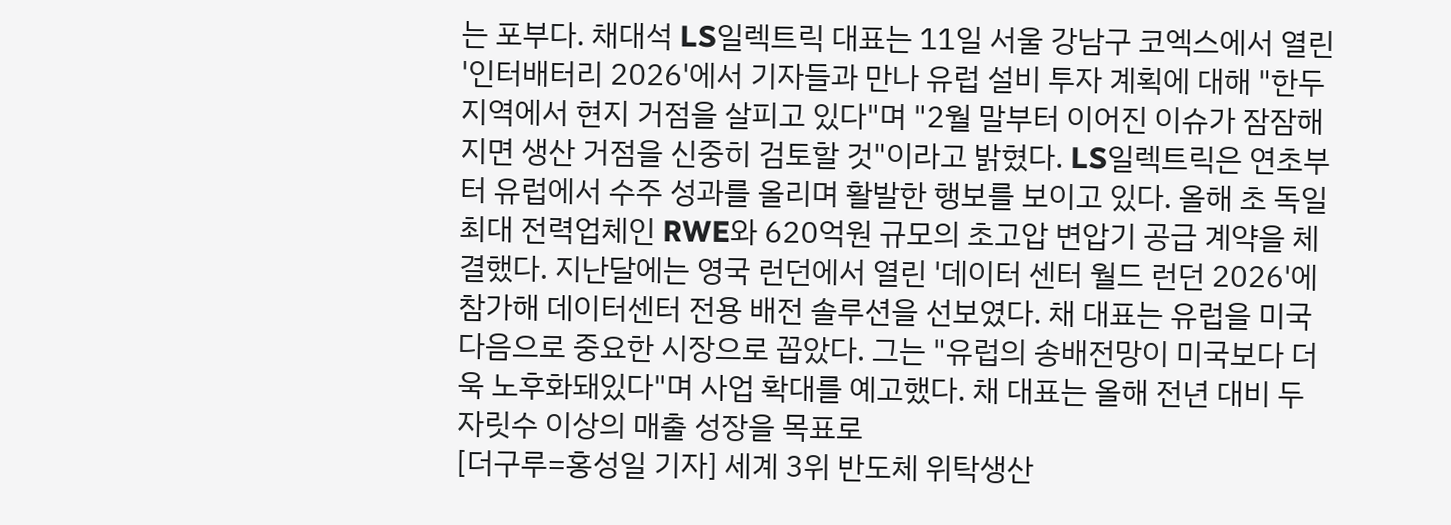는 포부다. 채대석 LS일렉트릭 대표는 11일 서울 강남구 코엑스에서 열린 '인터배터리 2026'에서 기자들과 만나 유럽 설비 투자 계획에 대해 "한두 지역에서 현지 거점을 살피고 있다"며 "2월 말부터 이어진 이슈가 잠잠해지면 생산 거점을 신중히 검토할 것"이라고 밝혔다. LS일렉트릭은 연초부터 유럽에서 수주 성과를 올리며 활발한 행보를 보이고 있다. 올해 초 독일 최대 전력업체인 RWE와 620억원 규모의 초고압 변압기 공급 계약을 체결했다. 지난달에는 영국 런던에서 열린 '데이터 센터 월드 런던 2026'에 참가해 데이터센터 전용 배전 솔루션을 선보였다. 채 대표는 유럽을 미국 다음으로 중요한 시장으로 꼽았다. 그는 "유럽의 송배전망이 미국보다 더욱 노후화돼있다"며 사업 확대를 예고했다. 채 대표는 올해 전년 대비 두 자릿수 이상의 매출 성장을 목표로
[더구루=홍성일 기자] 세계 3위 반도체 위탁생산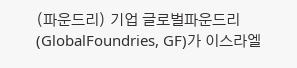(파운드리) 기업 글로벌파운드리(GlobalFoundries, GF)가 이스라엘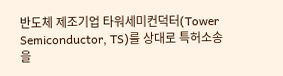반도체 제조기업 타워세미컨덕터(Tower Semiconductor, TS)를 상대로 특허소송을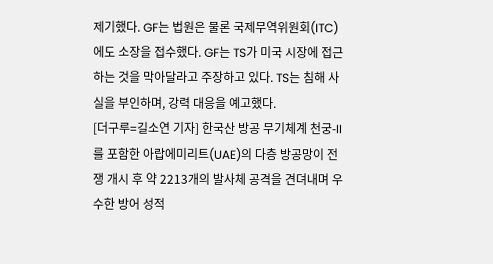제기했다. GF는 법원은 물론 국제무역위원회(ITC)에도 소장을 접수했다. GF는 TS가 미국 시장에 접근하는 것을 막아달라고 주장하고 있다. TS는 침해 사실을 부인하며, 강력 대응을 예고했다.
[더구루=길소연 기자] 한국산 방공 무기체계 천궁-II를 포함한 아랍에미리트(UAE)의 다층 방공망이 전쟁 개시 후 약 2213개의 발사체 공격을 견뎌내며 우수한 방어 성적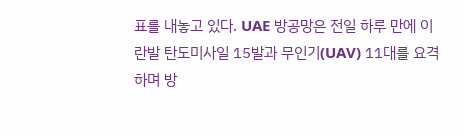표를 내놓고 있다. UAE 방공망은 전일 하루 만에 이란발 탄도미사일 15발과 무인기(UAV) 11대를 요격하며 방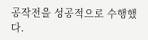공작전을 성공적으로 수행했다.